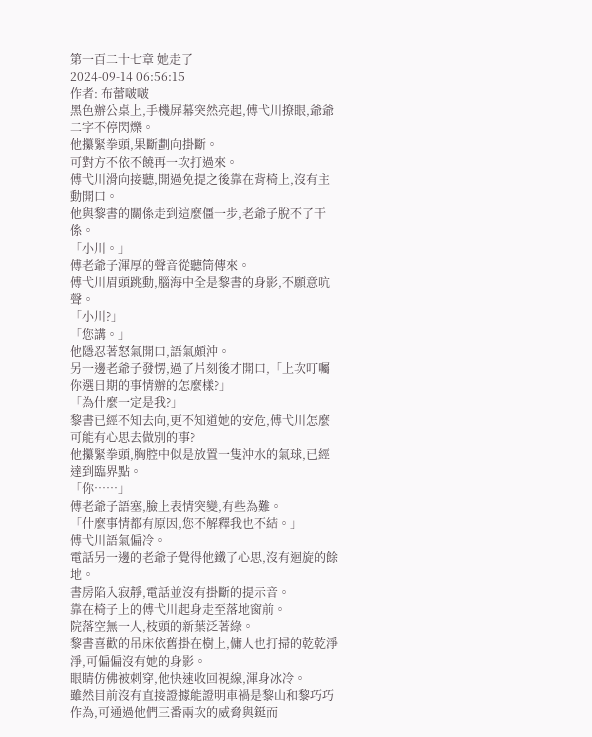第一百二十七章 她走了
2024-09-14 06:56:15
作者: 布蕾啵啵
黑色辦公桌上,手機屏幕突然亮起,傅弋川撩眼,爺爺二字不停閃爍。
他攥緊拳頭,果斷劃向掛斷。
可對方不依不饒再一次打過來。
傅弋川滑向接聽,開過免提之後靠在背椅上,沒有主動開口。
他與黎書的關係走到這麼僵一步,老爺子脫不了干係。
「小川。」
傅老爺子渾厚的聲音從聽筒傳來。
傅弋川眉頭跳動,腦海中全是黎書的身影,不願意吭聲。
「小川?」
「您講。」
他隱忍著怒氣開口,語氣頗沖。
另一邊老爺子發愣,過了片刻後才開口,「上次叮囑你選日期的事情辦的怎麼樣?」
「為什麼一定是我?」
黎書已經不知去向,更不知道她的安危,傅弋川怎麼可能有心思去做別的事?
他攥緊拳頭,胸腔中似是放置一隻沖水的氣球,已經達到臨界點。
「你……」
傅老爺子語塞,臉上表情突變,有些為難。
「什麼事情都有原因,您不解釋我也不結。」
傅弋川語氣偏冷。
電話另一邊的老爺子覺得他鐵了心思,沒有迴旋的餘地。
書房陷入寂靜,電話並沒有掛斷的提示音。
靠在椅子上的傅弋川起身走至落地窗前。
院落空無一人,枝頭的新葉泛著綠。
黎書喜歡的吊床依舊掛在樹上,傭人也打掃的乾乾淨淨,可偏偏沒有她的身影。
眼睛仿佛被刺穿,他快速收回視線,渾身冰冷。
雖然目前沒有直接證據能證明車禍是黎山和黎巧巧作為,可通過他們三番兩次的威脅與鋌而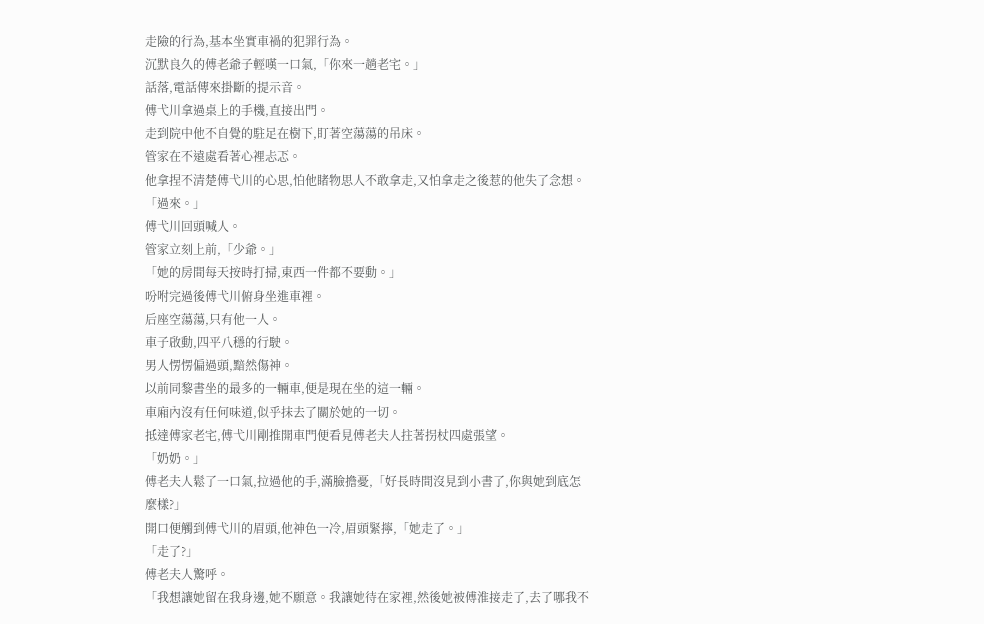走險的行為,基本坐實車禍的犯罪行為。
沉默良久的傅老爺子輕嘆一口氣,「你來一趟老宅。」
話落,電話傳來掛斷的提示音。
傅弋川拿過桌上的手機,直接出門。
走到院中他不自覺的駐足在樹下,盯著空蕩蕩的吊床。
管家在不遠處看著心裡忐忑。
他拿捏不清楚傅弋川的心思,怕他睹物思人不敢拿走,又怕拿走之後惹的他失了念想。
「過來。」
傅弋川回頭喊人。
管家立刻上前,「少爺。」
「她的房間每天按時打掃,東西一件都不要動。」
吩咐完過後傅弋川俯身坐進車裡。
后座空蕩蕩,只有他一人。
車子啟動,四平八穩的行駛。
男人愣愣偏過頭,黯然傷神。
以前同黎書坐的最多的一輛車,便是現在坐的這一輛。
車廂內沒有任何味道,似乎抹去了關於她的一切。
抵達傅家老宅,傅弋川剛推開車門便看見傅老夫人拄著拐杖四處張望。
「奶奶。」
傅老夫人鬆了一口氣,拉過他的手,滿臉擔憂,「好長時間沒見到小書了,你與她到底怎麼樣?」
開口便觸到傅弋川的眉頭,他神色一冷,眉頭緊擰,「她走了。」
「走了?」
傅老夫人驚呼。
「我想讓她留在我身邊,她不願意。我讓她待在家裡,然後她被傅淮接走了,去了哪我不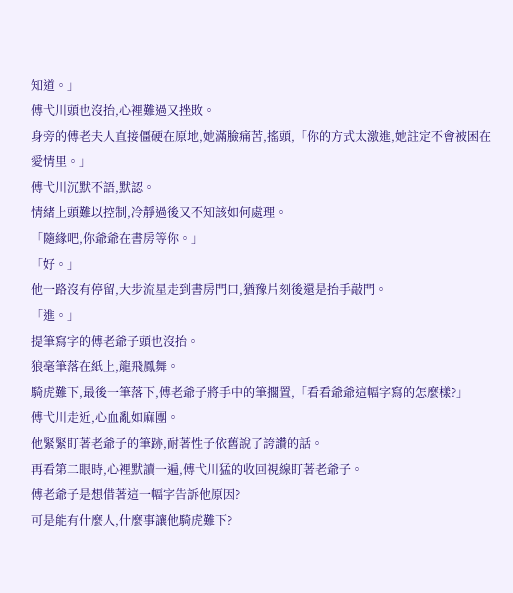知道。」
傅弋川頭也沒抬,心裡難過又挫敗。
身旁的傅老夫人直接僵硬在原地,她滿臉痛苦,搖頭,「你的方式太激進,她註定不會被困在愛情里。」
傅弋川沉默不語,默認。
情緒上頭難以控制,冷靜過後又不知該如何處理。
「隨緣吧,你爺爺在書房等你。」
「好。」
他一路沒有停留,大步流星走到書房門口,猶豫片刻後還是抬手敲門。
「進。」
提筆寫字的傅老爺子頭也沒抬。
狼毫筆落在紙上,龍飛鳳舞。
騎虎難下,最後一筆落下,傅老爺子將手中的筆擱置,「看看爺爺這幅字寫的怎麼樣?」
傅弋川走近,心血亂如麻團。
他緊緊盯著老爺子的筆跡,耐著性子依舊說了誇讚的話。
再看第二眼時,心裡默讀一遍,傅弋川猛的收回視線盯著老爺子。
傅老爺子是想借著這一幅字告訴他原因?
可是能有什麼人,什麼事讓他騎虎難下?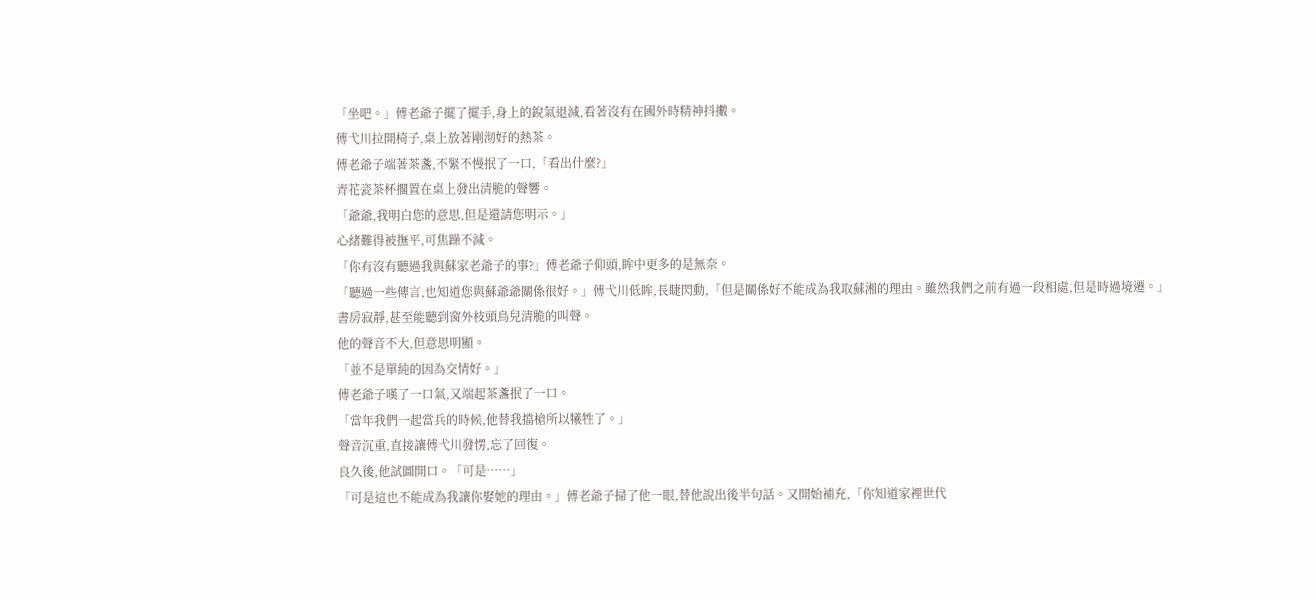「坐吧。」傅老爺子擺了擺手,身上的銳氣退減,看著沒有在國外時精神抖擻。
傅弋川拉開椅子,桌上放著剛沏好的熱茶。
傅老爺子端著茶盞,不緊不慢抿了一口,「看出什麼?」
青花瓷茶杯擱置在桌上發出清脆的聲響。
「爺爺,我明白您的意思,但是還請您明示。」
心緒難得被撫平,可焦躁不減。
「你有沒有聽過我與蘇家老爺子的事?」傅老爺子仰頭,眸中更多的是無奈。
「聽過一些傳言,也知道您與蘇爺爺關係很好。」傅弋川低眸,長睫閃動,「但是關係好不能成為我取蘇湘的理由。雖然我們之前有過一段相處,但是時過境遷。」
書房寂靜,甚至能聽到窗外枝頭鳥兒清脆的叫聲。
他的聲音不大,但意思明顯。
「並不是單純的因為交情好。」
傅老爺子嘆了一口氣,又端起茶盞抿了一口。
「當年我們一起當兵的時候,他替我擋槍所以犧牲了。」
聲音沉重,直接讓傅弋川發愣,忘了回復。
良久後,他試圖開口。「可是……」
「可是這也不能成為我讓你娶她的理由。」傅老爺子掃了他一眼,替他說出後半句話。又開始補充,「你知道家裡世代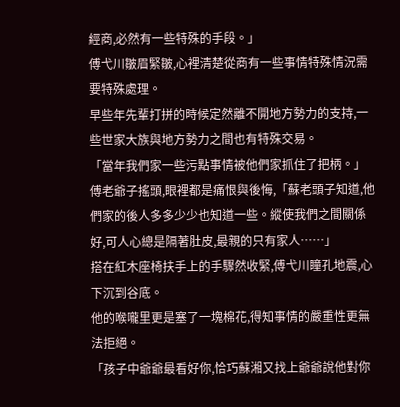經商,必然有一些特殊的手段。」
傅弋川皺眉緊皺,心裡清楚從商有一些事情特殊情況需要特殊處理。
早些年先輩打拼的時候定然離不開地方勢力的支持,一些世家大族與地方勢力之間也有特殊交易。
「當年我們家一些污點事情被他們家抓住了把柄。」
傅老爺子搖頭,眼裡都是痛恨與後悔,「蘇老頭子知道,他們家的後人多多少少也知道一些。縱使我們之間關係好,可人心總是隔著肚皮,最親的只有家人……」
搭在紅木座椅扶手上的手驟然收緊,傅弋川瞳孔地震,心下沉到谷底。
他的喉嚨里更是塞了一塊棉花,得知事情的嚴重性更無法拒絕。
「孩子中爺爺最看好你,恰巧蘇湘又找上爺爺說他對你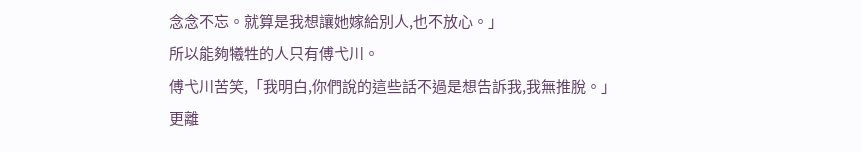念念不忘。就算是我想讓她嫁給別人,也不放心。」
所以能夠犧牲的人只有傅弋川。
傅弋川苦笑,「我明白,你們說的這些話不過是想告訴我,我無推脫。」
更離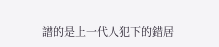譜的是上一代人犯下的錯居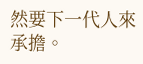然要下一代人來承擔。